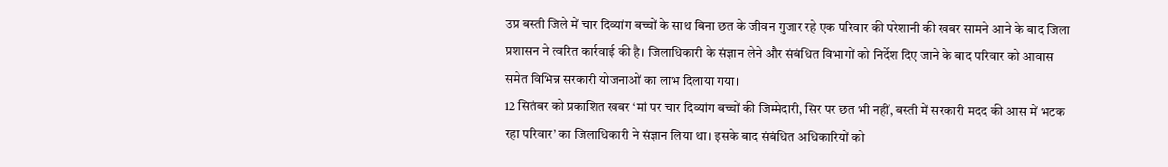उप्र बस्ती जिले में चार दिव्यांग बच्चों के साथ बिना छत के जीवन गुजार रहे एक परिवार की परेशानी की खबर सामने आने के बाद जिला प्रशासन ने त्वरित कार्रवाई की है। जिलाधिकारी के संज्ञान लेने और संबंधित विभागों को निर्देश दिए जाने के बाद परिवार को आवास समेत विभिन्न सरकारी योजनाओं का लाभ दिलाया गया।
12 सितंबर को प्रकाशित खबर ‘मां पर चार दिव्यांग बच्चों की जिम्मेदारी, सिर पर छत भी नहीं, बस्ती में सरकारी मदद की आस में भटक रहा परिवार’ का जिलाधिकारी ने संज्ञान लिया था। इसके बाद संबंधित अधिकारियों को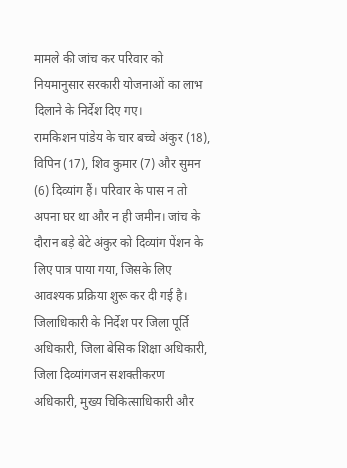मामले की जांच कर परिवार को नियमानुसार सरकारी योजनाओं का लाभ दिलाने के निर्देश दिए गए।
रामकिशन पांडेय के चार बच्चे अंकुर (18), विपिन (17), शिव कुमार (7) और सुमन (6) दिव्यांग हैं। परिवार के पास न तो अपना घर था और न ही जमीन। जांच के दौरान बड़े बेटे अंकुर को दिव्यांग पेंशन के लिए पात्र पाया गया, जिसके लिए आवश्यक प्रक्रिया शुरू कर दी गई है।
जिलाधिकारी के निर्देश पर जिला पूर्ति अधिकारी, जिला बेसिक शिक्षा अधिकारी, जिला दिव्यांगजन सशक्तीकरण अधिकारी, मुख्य चिकित्साधिकारी और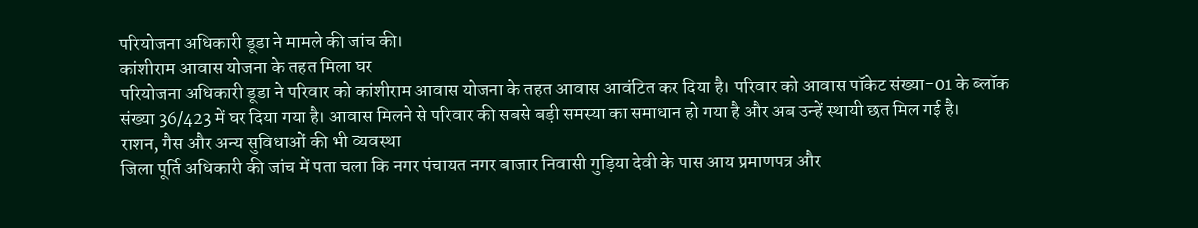परियोजना अधिकारी डूडा ने मामले की जांच की।
कांशीराम आवास योजना के तहत मिला घर
परियोजना अधिकारी डूडा ने परिवार को कांशीराम आवास योजना के तहत आवास आवंटित कर दिया है। परिवार को आवास पॉकेट संख्या-01 के ब्लॉक संख्या 36/423 में घर दिया गया है। आवास मिलने से परिवार की सबसे बड़ी समस्या का समाधान हो गया है और अब उन्हें स्थायी छत मिल गई है।
राशन, गैस और अन्य सुविधाओं की भी व्यवस्था
जिला पूर्ति अधिकारी की जांच में पता चला कि नगर पंचायत नगर बाजार निवासी गुड़िया देवी के पास आय प्रमाणपत्र और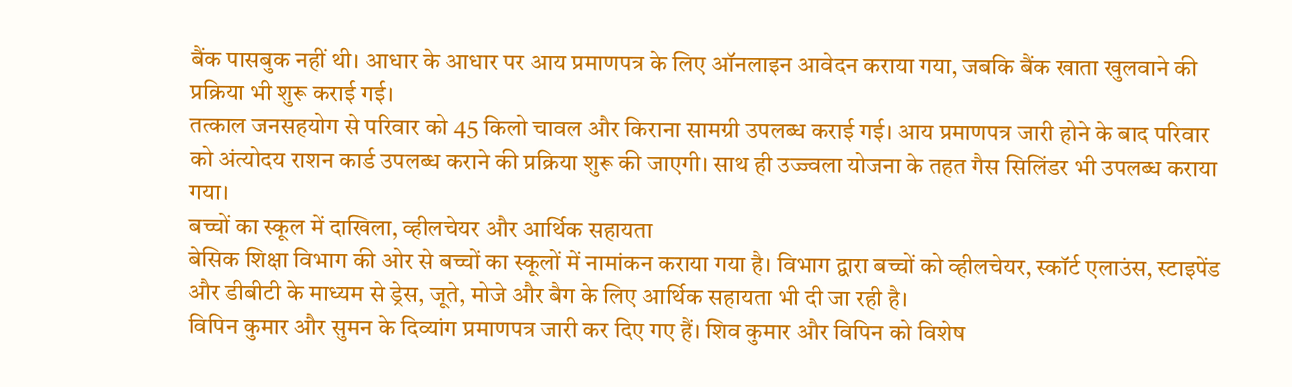बैंक पासबुक नहीं थी। आधार के आधार पर आय प्रमाणपत्र के लिए ऑनलाइन आवेदन कराया गया, जबकि बैंक खाता खुलवाने की प्रक्रिया भी शुरू कराई गई।
तत्काल जनसहयोग से परिवार को 45 किलो चावल और किराना सामग्री उपलब्ध कराई गई। आय प्रमाणपत्र जारी होने के बाद परिवार को अंत्योदय राशन कार्ड उपलब्ध कराने की प्रक्रिया शुरू की जाएगी। साथ ही उज्ज्वला योजना के तहत गैस सिलिंडर भी उपलब्ध कराया गया।
बच्चों का स्कूल में दाखिला, व्हीलचेयर और आर्थिक सहायता
बेसिक शिक्षा विभाग की ओर से बच्चों का स्कूलों में नामांकन कराया गया है। विभाग द्वारा बच्चों को व्हीलचेयर, स्कॉर्ट एलाउंस, स्टाइपेंड और डीबीटी के माध्यम से ड्रेस, जूते, मोजे और बैग के लिए आर्थिक सहायता भी दी जा रही है।
विपिन कुमार और सुमन के दिव्यांग प्रमाणपत्र जारी कर दिए गए हैं। शिव कुमार और विपिन को विशेष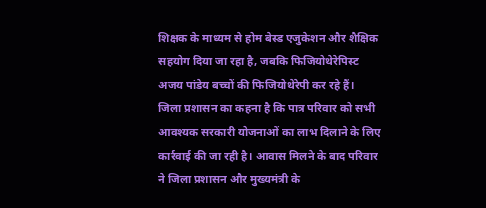शिक्षक के माध्यम से होम बेस्ड एजुकेशन और शैक्षिक सहयोग दिया जा रहा है, जबकि फिजियोथेरेपिस्ट अजय पांडेय बच्चों की फिजियोथेरेपी कर रहे हैं।
जिला प्रशासन का कहना है कि पात्र परिवार को सभी आवश्यक सरकारी योजनाओं का लाभ दिलाने के लिए कार्रवाई की जा रही है। आवास मिलने के बाद परिवार ने जिला प्रशासन और मुख्यमंत्री के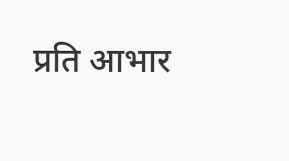प्रति आभार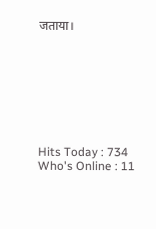जताया।








Hits Today : 734
Who's Online : 11